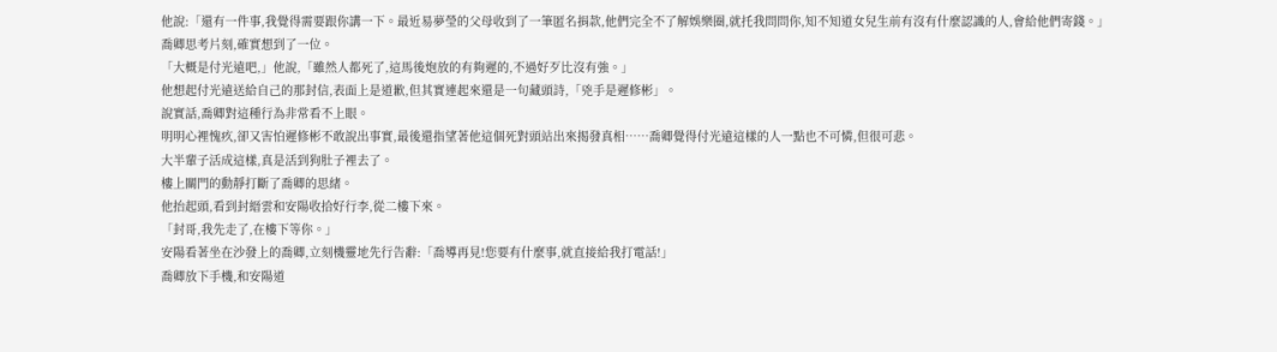他說:「還有一件事,我覺得需要跟你講一下。最近易夢瑩的父母收到了一筆匿名捐款,他們完全不了解娛樂圈,就托我問問你,知不知道女兒生前有沒有什麼認識的人,會給他們寄錢。」
喬卿思考片刻,確實想到了一位。
「大概是付光遠吧,」他說,「雖然人都死了,這馬後炮放的有夠遲的,不過好歹比沒有強。」
他想起付光遠送給自己的那封信,表面上是道歉,但其實連起來還是一句藏頭詩,「兇手是遲修彬」。
說實話,喬卿對這種行為非常看不上眼。
明明心裡愧疚,卻又害怕遲修彬不敢說出事實,最後還指望著他這個死對頭站出來揭發真相……喬卿覺得付光遠這樣的人一點也不可憐,但很可悲。
大半輩子活成這樣,真是活到狗肚子裡去了。
樓上關門的動靜打斷了喬卿的思緒。
他抬起頭,看到封縉雲和安陽收拾好行李,從二樓下來。
「封哥,我先走了,在樓下等你。」
安陽看著坐在沙發上的喬卿,立刻機靈地先行告辭:「喬導再見!您要有什麼事,就直接給我打電話!」
喬卿放下手機,和安陽道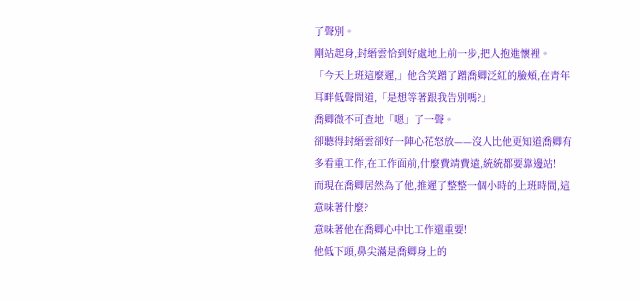了聲別。
剛站起身,封縉雲恰到好處地上前一步,把人抱進懷裡。
「今天上班這麼遲,」他含笑蹭了蹭喬卿泛紅的臉頰,在青年耳畔低聲問道,「是想等著跟我告別嗎?」
喬卿微不可查地「嗯」了一聲。
卻聽得封縉雲卻好一陣心花怒放——沒人比他更知道喬卿有多看重工作,在工作面前,什麼費靖費遠,統統都要靠邊站!
而現在喬卿居然為了他,推遲了整整一個小時的上班時間,這意味著什麼?
意味著他在喬卿心中比工作還重要!
他低下頭,鼻尖滿是喬卿身上的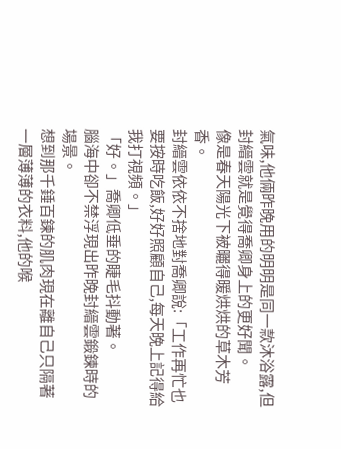氣味,他倆昨晚用的明明是同一款沐浴露,但封縉雲就是覺得喬卿身上的更好聞。
像是春天陽光下被曬得暖烘烘的草木芳香。
封縉雲依依不捨地對喬卿說:「工作再忙也要按時吃飯,好好照顧自己,每天晚上記得給我打視頻。」
「好。」喬卿低垂的睫毛抖動著。
腦海中卻不禁浮現出昨晚封縉雲鍛鍊時的場景。
想到那千錘百鍊的肌肉現在離自己只隔著一層薄薄的衣料,他的喉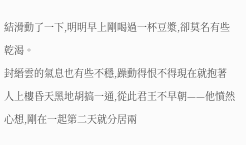結滑動了一下,明明早上剛喝過一杯豆漿,卻莫名有些乾渴。
封縉雲的氣息也有些不穩,躁動得恨不得現在就抱著人上樓昏天黑地胡搞一通,從此君王不早朝——他憤然心想,剛在一起第二天就分居兩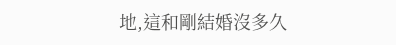地,這和剛結婚沒多久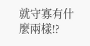就守寡有什麼兩樣!?